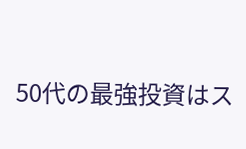50代の最強投資はス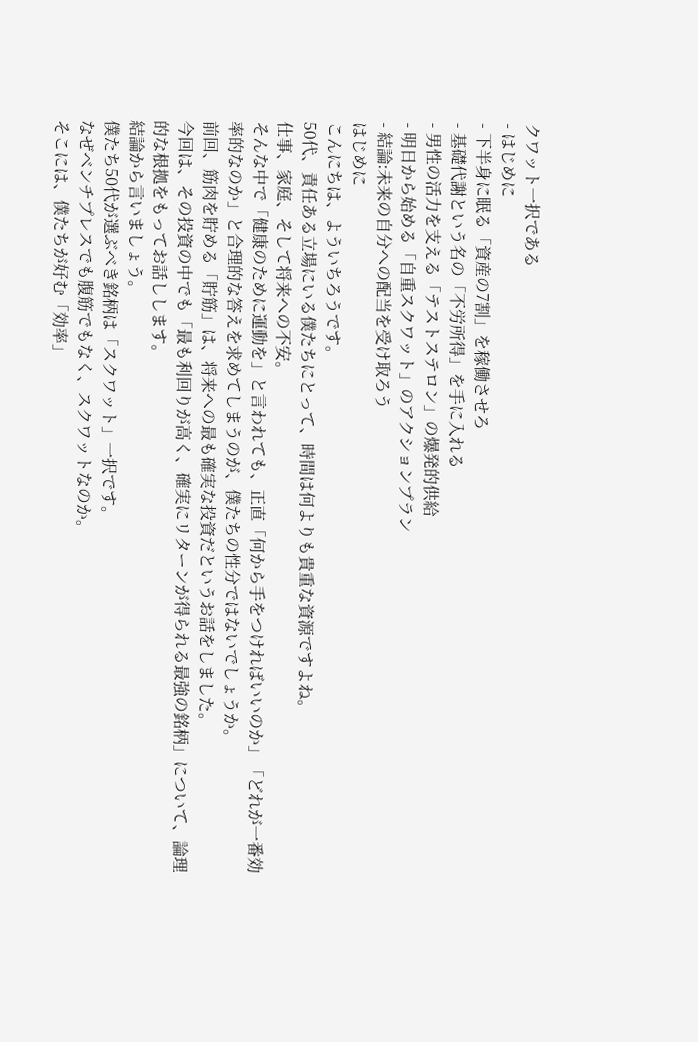クワット一択である
- はじめに
- 下半身に眠る「資産の7割」を稼働させろ
- 基礎代謝という名の「不労所得」を手に入れる
- 男性の活力を支える「テストステロン」の爆発的供給
- 明日から始める「自重スクワット」のアクションプラン
- 結論:未来の自分への配当を受け取ろう
はじめに
こんにちは、よういちろうです。
50代、責任ある立場にいる僕たちにとって、時間は何よりも貴重な資源ですよね。
仕事、家庭、そして将来への不安。
そんな中で「健康のために運動を」と言われても、正直「何から手をつければいいのか」「どれが一番効率的なのか」と合理的な答えを求めてしまうのが、僕たちの性分ではないでしょうか。
前回、筋肉を貯める「貯筋」は、将来への最も確実な投資だというお話をしました。
今回は、その投資の中でも「最も利回りが高く、確実にリターンが得られる最強の銘柄」について、論理的な根拠をもってお話しします。
結論から言いましょう。
僕たち50代が選ぶべき銘柄は「スクワット」一択です。
なぜベンチプレスでも腹筋でもなく、スクワットなのか。
そこには、僕たちが好む「効率」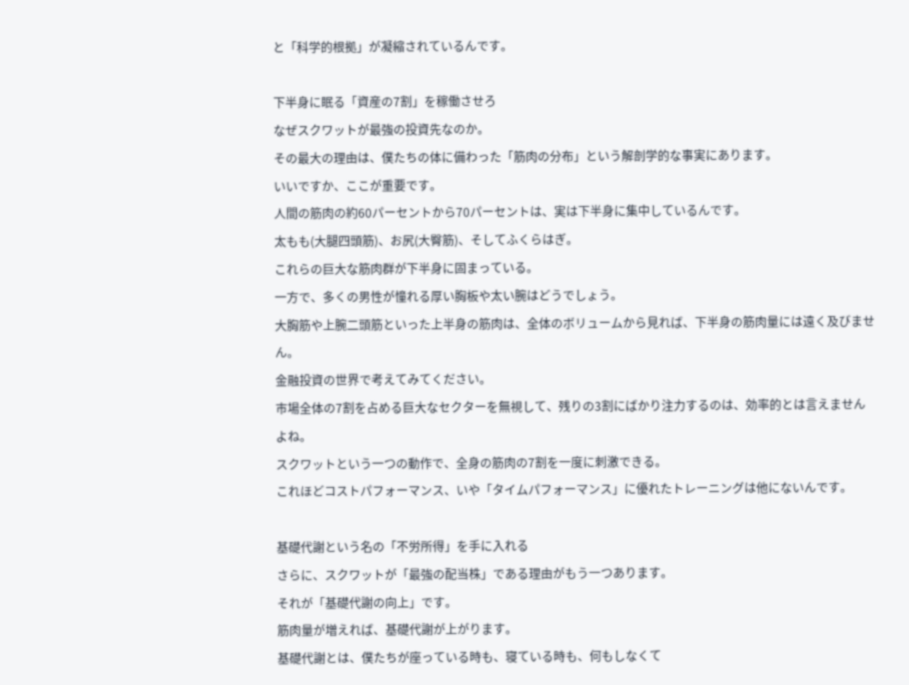と「科学的根拠」が凝縮されているんです。

下半身に眠る「資産の7割」を稼働させろ
なぜスクワットが最強の投資先なのか。
その最大の理由は、僕たちの体に備わった「筋肉の分布」という解剖学的な事実にあります。
いいですか、ここが重要です。
人間の筋肉の約60パーセントから70パーセントは、実は下半身に集中しているんです。
太もも(大腿四頭筋)、お尻(大臀筋)、そしてふくらはぎ。
これらの巨大な筋肉群が下半身に固まっている。
一方で、多くの男性が憧れる厚い胸板や太い腕はどうでしょう。
大胸筋や上腕二頭筋といった上半身の筋肉は、全体のボリュームから見れば、下半身の筋肉量には遠く及びません。
金融投資の世界で考えてみてください。
市場全体の7割を占める巨大なセクターを無視して、残りの3割にばかり注力するのは、効率的とは言えませんよね。
スクワットという一つの動作で、全身の筋肉の7割を一度に刺激できる。
これほどコストパフォーマンス、いや「タイムパフォーマンス」に優れたトレーニングは他にないんです。

基礎代謝という名の「不労所得」を手に入れる
さらに、スクワットが「最強の配当株」である理由がもう一つあります。
それが「基礎代謝の向上」です。
筋肉量が増えれば、基礎代謝が上がります。
基礎代謝とは、僕たちが座っている時も、寝ている時も、何もしなくて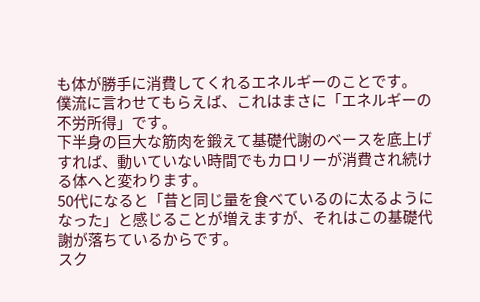も体が勝手に消費してくれるエネルギーのことです。
僕流に言わせてもらえば、これはまさに「エネルギーの不労所得」です。
下半身の巨大な筋肉を鍛えて基礎代謝のベースを底上げすれば、動いていない時間でもカロリーが消費され続ける体へと変わります。
50代になると「昔と同じ量を食べているのに太るようになった」と感じることが増えますが、それはこの基礎代謝が落ちているからです。
スク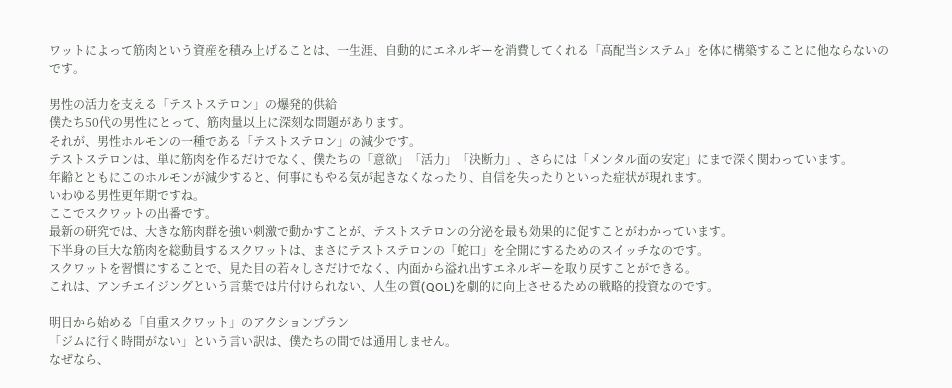ワットによって筋肉という資産を積み上げることは、一生涯、自動的にエネルギーを消費してくれる「高配当システム」を体に構築することに他ならないのです。

男性の活力を支える「テストステロン」の爆発的供給
僕たち50代の男性にとって、筋肉量以上に深刻な問題があります。
それが、男性ホルモンの一種である「テストステロン」の減少です。
テストステロンは、単に筋肉を作るだけでなく、僕たちの「意欲」「活力」「決断力」、さらには「メンタル面の安定」にまで深く関わっています。
年齢とともにこのホルモンが減少すると、何事にもやる気が起きなくなったり、自信を失ったりといった症状が現れます。
いわゆる男性更年期ですね。
ここでスクワットの出番です。
最新の研究では、大きな筋肉群を強い刺激で動かすことが、テストステロンの分泌を最も効果的に促すことがわかっています。
下半身の巨大な筋肉を総動員するスクワットは、まさにテストステロンの「蛇口」を全開にするためのスイッチなのです。
スクワットを習慣にすることで、見た目の若々しさだけでなく、内面から溢れ出すエネルギーを取り戻すことができる。
これは、アンチエイジングという言葉では片付けられない、人生の質(QOL)を劇的に向上させるための戦略的投資なのです。

明日から始める「自重スクワット」のアクションプラン
「ジムに行く時間がない」という言い訳は、僕たちの間では通用しません。
なぜなら、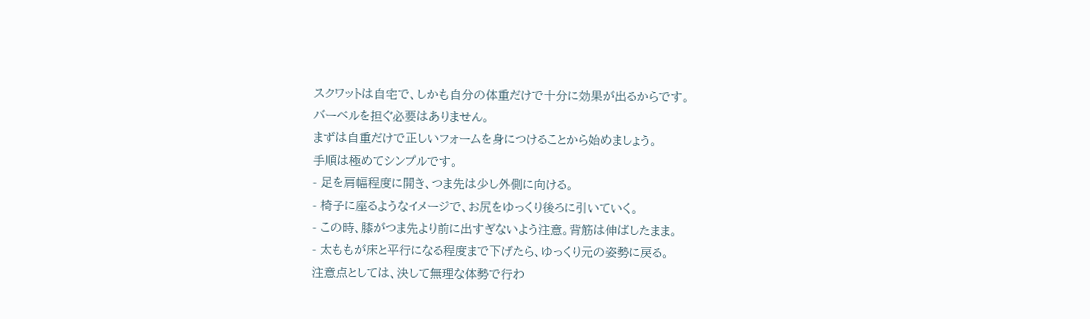スクワットは自宅で、しかも自分の体重だけで十分に効果が出るからです。
バーベルを担ぐ必要はありません。
まずは自重だけで正しいフォームを身につけることから始めましょう。
手順は極めてシンプルです。
- 足を肩幅程度に開き、つま先は少し外側に向ける。
- 椅子に座るようなイメージで、お尻をゆっくり後ろに引いていく。
- この時、膝がつま先より前に出すぎないよう注意。背筋は伸ばしたまま。
- 太ももが床と平行になる程度まで下げたら、ゆっくり元の姿勢に戻る。
注意点としては、決して無理な体勢で行わ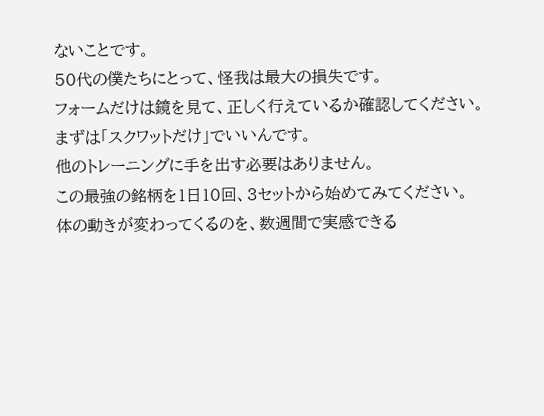ないことです。
50代の僕たちにとって、怪我は最大の損失です。
フォームだけは鏡を見て、正しく行えているか確認してください。
まずは「スクワットだけ」でいいんです。
他のトレーニングに手を出す必要はありません。
この最強の銘柄を1日10回、3セットから始めてみてください。
体の動きが変わってくるのを、数週間で実感できる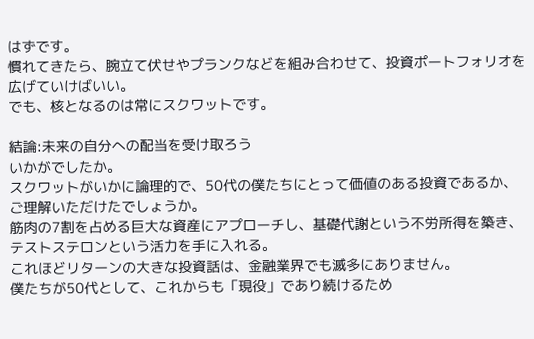はずです。
慣れてきたら、腕立て伏せやプランクなどを組み合わせて、投資ポートフォリオを広げていけばいい。
でも、核となるのは常にスクワットです。

結論:未来の自分への配当を受け取ろう
いかがでしたか。
スクワットがいかに論理的で、50代の僕たちにとって価値のある投資であるか、ご理解いただけたでしょうか。
筋肉の7割を占める巨大な資産にアプローチし、基礎代謝という不労所得を築き、テストステロンという活力を手に入れる。
これほどリターンの大きな投資話は、金融業界でも滅多にありません。
僕たちが50代として、これからも「現役」であり続けるため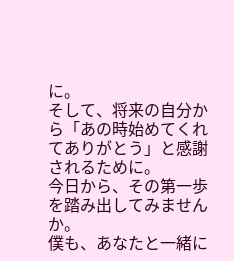に。
そして、将来の自分から「あの時始めてくれてありがとう」と感謝されるために。
今日から、その第一歩を踏み出してみませんか。
僕も、あなたと一緒に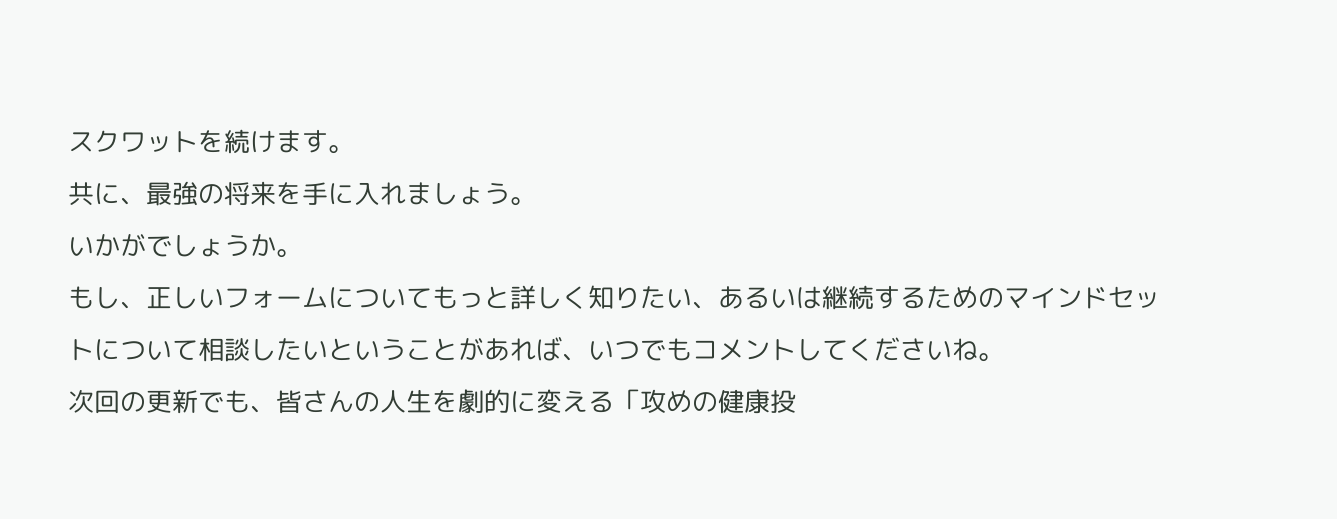スクワットを続けます。
共に、最強の将来を手に入れましょう。
いかがでしょうか。
もし、正しいフォームについてもっと詳しく知りたい、あるいは継続するためのマインドセットについて相談したいということがあれば、いつでもコメントしてくださいね。
次回の更新でも、皆さんの人生を劇的に変える「攻めの健康投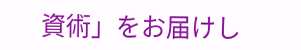資術」をお届けし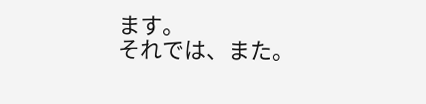ます。
それでは、また。